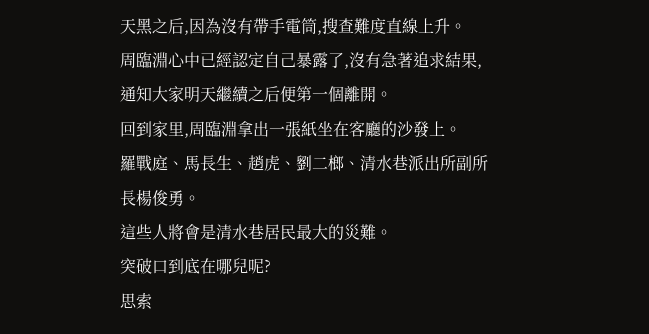天黑之后,因為沒有帶手電筒,搜查難度直線上升。
周臨淵心中已經認定自己暴露了,沒有急著追求結果,通知大家明天繼續之后便第一個離開。
回到家里,周臨淵拿出一張紙坐在客廳的沙發上。
羅戰庭、馬長生、趙虎、劉二榔、清水巷派出所副所長楊俊勇。
這些人將會是清水巷居民最大的災難。
突破口到底在哪兒呢?
思索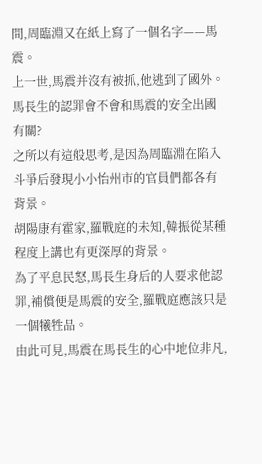間,周臨淵又在紙上寫了一個名字——馬震。
上一世,馬震并沒有被抓,他逃到了國外。
馬長生的認罪會不會和馬震的安全出國有關?
之所以有這般思考,是因為周臨淵在陷入斗爭后發現小小怡州市的官員們都各有背景。
胡陽康有霍家,羅戰庭的未知,韓振從某種程度上講也有更深厚的背景。
為了平息民怒,馬長生身后的人要求他認罪,補償便是馬震的安全,羅戰庭應該只是一個犧牲品。
由此可見,馬震在馬長生的心中地位非凡,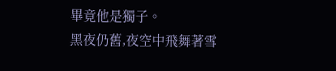畢竟他是獨子。
黑夜仍舊,夜空中飛舞著雪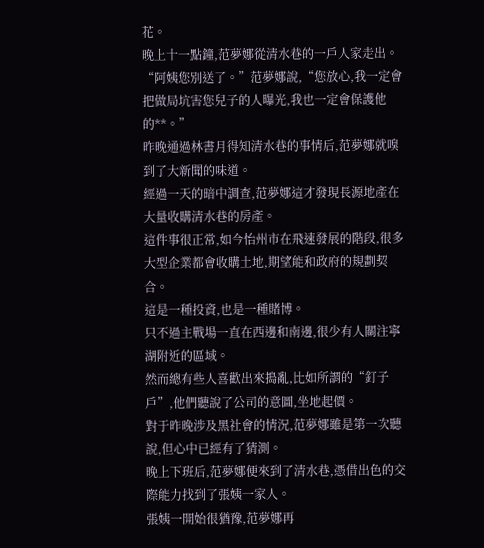花。
晚上十一點鐘,范夢娜從清水巷的一戶人家走出。
“阿姨您別送了。”范夢娜說,“您放心,我一定會把做局坑害您兒子的人曝光,我也一定會保護他的**。”
昨晚通過林書月得知清水巷的事情后,范夢娜就嗅到了大新聞的味道。
經過一天的暗中調查,范夢娜這才發現長源地產在大量收購清水巷的房產。
這件事很正常,如今怡州市在飛速發展的階段,很多大型企業都會收購土地,期望能和政府的規劃契合。
這是一種投資,也是一種賭博。
只不過主戰場一直在西邊和南邊,很少有人關注寧湖附近的區域。
然而總有些人喜歡出來搗亂,比如所謂的“釘子戶”,他們聽說了公司的意圖,坐地起價。
對于昨晚涉及黑社會的情況,范夢娜雖是第一次聽說,但心中已經有了猜測。
晚上下班后,范夢娜便來到了清水巷,憑借出色的交際能力找到了張姨一家人。
張姨一開始很猶豫,范夢娜再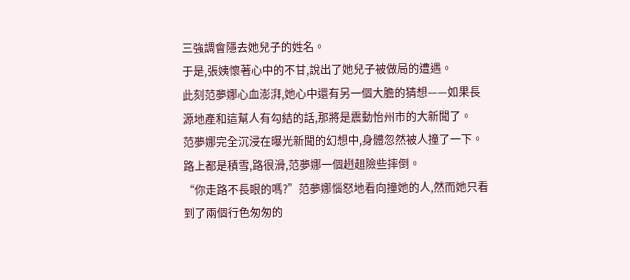三強調會隱去她兒子的姓名。
于是,張姨懷著心中的不甘,說出了她兒子被做局的遭遇。
此刻范夢娜心血澎湃,她心中還有另一個大膽的猜想——如果長源地產和這幫人有勾結的話,那將是震動怡州市的大新聞了。
范夢娜完全沉浸在曝光新聞的幻想中,身體忽然被人撞了一下。
路上都是積雪,路很滑,范夢娜一個趔趄險些摔倒。
“你走路不長眼的嗎?”范夢娜惱怒地看向撞她的人,然而她只看到了兩個行色匆匆的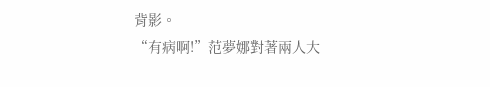背影。
“有病啊!”范夢娜對著兩人大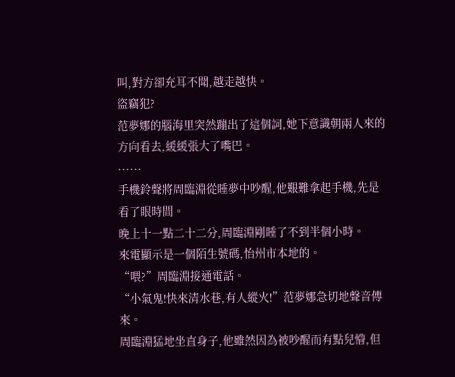叫,對方卻充耳不聞,越走越快。
盜竊犯?
范夢娜的腦海里突然蹦出了這個詞,她下意識朝兩人來的方向看去,緩緩張大了嘴巴。
······
手機鈴聲將周臨淵從睡夢中吵醒,他艱難拿起手機,先是看了眼時間。
晚上十一點二十二分,周臨淵剛睡了不到半個小時。
來電顯示是一個陌生號碼,怡州市本地的。
“喂?”周臨淵接通電話。
“小氣鬼!快來清水巷,有人縱火!”范夢娜急切地聲音傳來。
周臨淵猛地坐直身子,他雖然因為被吵醒而有點兒懵,但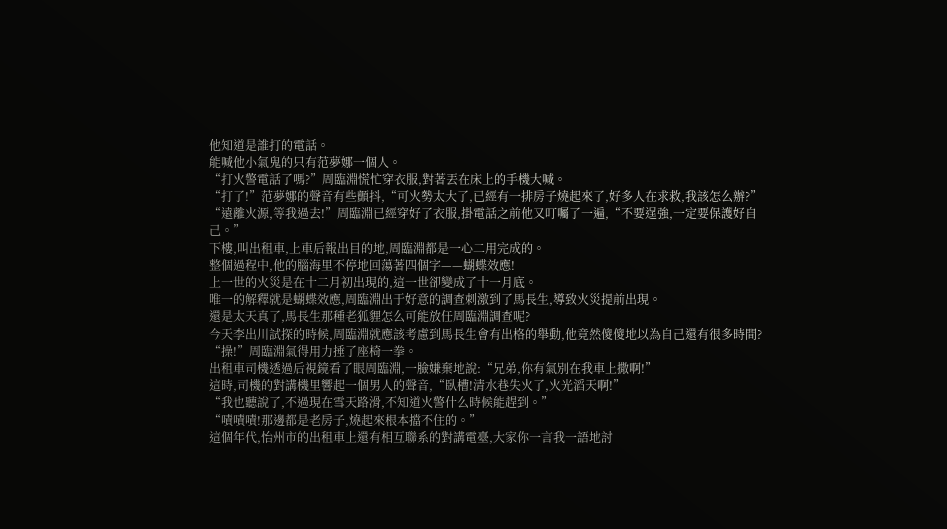他知道是誰打的電話。
能喊他小氣鬼的只有范夢娜一個人。
“打火警電話了嗎?”周臨淵慌忙穿衣服,對著丟在床上的手機大喊。
“打了!”范夢娜的聲音有些顫抖,“可火勢太大了,已經有一排房子燒起來了,好多人在求救,我該怎么辦?”
“遠離火源,等我過去!”周臨淵已經穿好了衣服,掛電話之前他又叮囑了一遍,“不要逞強,一定要保護好自己。”
下樓,叫出租車,上車后報出目的地,周臨淵都是一心二用完成的。
整個過程中,他的腦海里不停地回蕩著四個字——蝴蝶效應!
上一世的火災是在十二月初出現的,這一世卻變成了十一月底。
唯一的解釋就是蝴蝶效應,周臨淵出于好意的調查刺激到了馬長生,導致火災提前出現。
還是太天真了,馬長生那種老狐貍怎么可能放任周臨淵調查呢?
今天李出川試探的時候,周臨淵就應該考慮到馬長生會有出格的舉動,他竟然傻傻地以為自己還有很多時間?
“操!”周臨淵氣得用力捶了座椅一拳。
出租車司機透過后視鏡看了眼周臨淵,一臉嫌棄地說:“兄弟,你有氣別在我車上撒啊!”
這時,司機的對講機里響起一個男人的聲音,“臥槽!清水巷失火了,火光滔天啊!”
“我也聽說了,不過現在雪天路滑,不知道火警什么時候能趕到。”
“嘖嘖嘖!那邊都是老房子,燒起來根本擋不住的。”
這個年代,怡州市的出租車上還有相互聯系的對講電臺,大家你一言我一語地討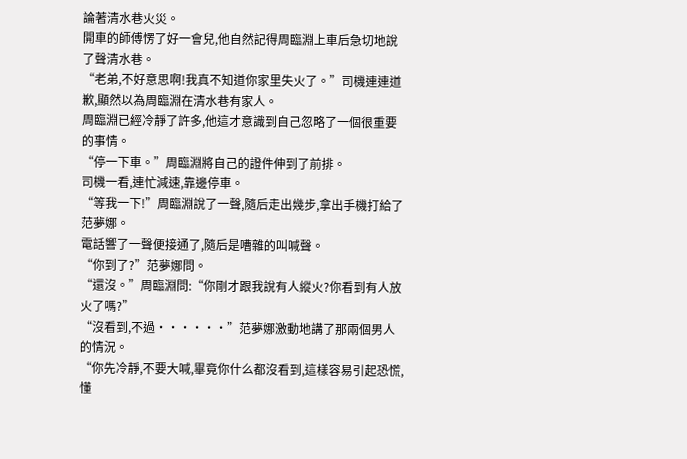論著清水巷火災。
開車的師傅愣了好一會兒,他自然記得周臨淵上車后急切地說了聲清水巷。
“老弟,不好意思啊!我真不知道你家里失火了。”司機連連道歉,顯然以為周臨淵在清水巷有家人。
周臨淵已經冷靜了許多,他這才意識到自己忽略了一個很重要的事情。
“停一下車。”周臨淵將自己的證件伸到了前排。
司機一看,連忙減速,靠邊停車。
“等我一下!”周臨淵說了一聲,隨后走出幾步,拿出手機打給了范夢娜。
電話響了一聲便接通了,隨后是嘈雜的叫喊聲。
“你到了?”范夢娜問。
“還沒。”周臨淵問:“你剛才跟我說有人縱火?你看到有人放火了嗎?”
“沒看到,不過······”范夢娜激動地講了那兩個男人的情況。
“你先冷靜,不要大喊,畢竟你什么都沒看到,這樣容易引起恐慌,懂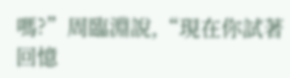嗎?”周臨淵說,“現在你試著回憶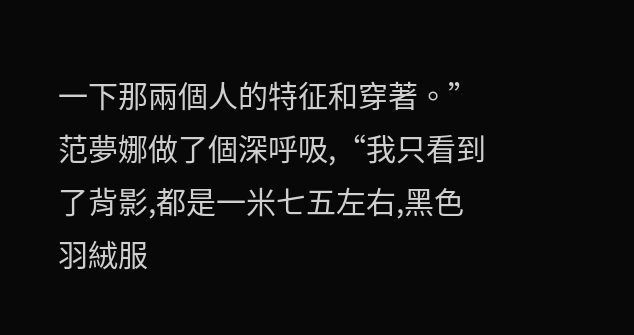一下那兩個人的特征和穿著。”
范夢娜做了個深呼吸,“我只看到了背影,都是一米七五左右,黑色羽絨服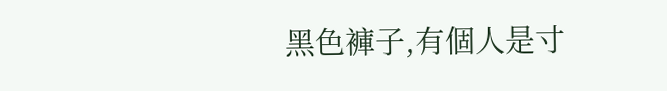黑色褲子,有個人是寸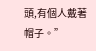頭,有個人戴著帽子。”